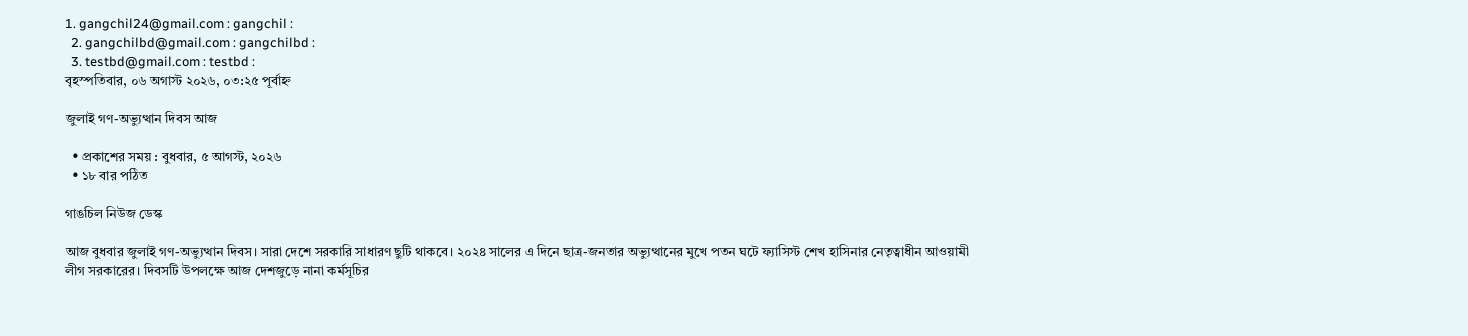1. gangchil24@gmail.com : gangchil :
  2. gangchilbd@gmail.com : gangchilbd :
  3. testbd@gmail.com : testbd :
বৃহস্পতিবার, ০৬ অগাস্ট ২০২৬, ০৩:২৫ পূর্বাহ্ন

জুলাই গণ-অভ্যুত্থান দিবস আজ

  • প্রকাশের সময় : বুধবার, ৫ আগস্ট, ২০২৬
  • ১৮ বার পঠিত

গাঙচিল নিউজ ডেস্ক

আজ বুধবার জুলাই গণ-অভ্যুত্থান দিবস। সারা দেশে সরকারি সাধারণ ছুটি থাকবে। ২০২৪ সালের এ দিনে ছাত্র-জনতার অভ্যুত্থানের মুখে পতন ঘটে ফ্যাসিস্ট শেখ হাসিনার নেতৃত্বাধীন আওয়ামী লীগ সরকারের। দিবসটি উপলক্ষে আজ দেশজুড়ে নানা কর্মসূচির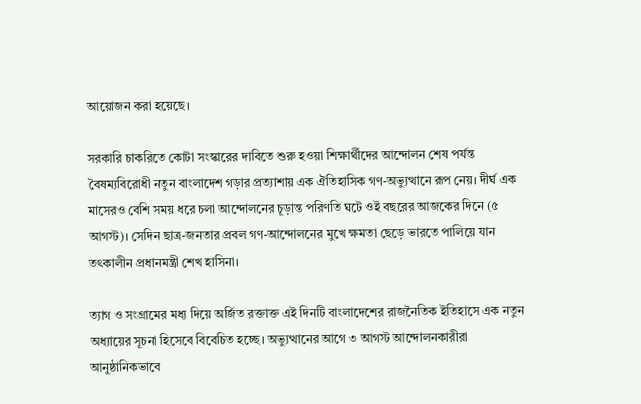আয়োজন করা হয়েছে।

সরকারি চাকরিতে কোটা সংস্কারের দাবিতে শুরু হওয়া শিক্ষার্থীদের আন্দোলন শেষ পর্যন্ত বৈষম্যবিরোধী নতুন বাংলাদেশ গড়ার প্রত্যাশায় এক ঐতিহাসিক গণ-অভ্যুত্থানে রূপ নেয়। দীর্ঘ এক মাসেরও বেশি সময় ধরে চলা আন্দোলনের চূড়ান্ত পরিণতি ঘটে ওই বছরের আজকের দিনে (৫ আগস্ট)। সেদিন ছাত্র-জনতার প্রবল গণ-আন্দোলনের মুখে ক্ষমতা ছেড়ে ভারতে পালিয়ে যান তৎকালীন প্রধানমন্ত্রী শেখ হাসিনা।

ত্যাগ ও সংগ্রামের মধ্য দিয়ে অর্জিত রক্তাক্ত এই দিনটি বাংলাদেশের রাজনৈতিক ইতিহাসে এক নতুন অধ্যায়ের সূচনা হিসেবে বিবেচিত হচ্ছে। অভ্যুত্থানের আগে ৩ আগস্ট আন্দোলনকারীরা আনুষ্ঠানিকভাবে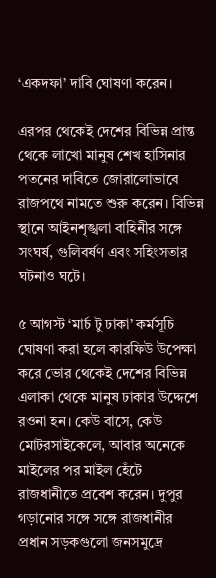‘একদফা’ দাবি ঘোষণা করেন।

এরপর থেকেই দেশের বিভিন্ন প্রান্ত থেকে লাখো মানুষ শেখ হাসিনার পতনের দাবিতে জোরালোভাবে রাজপথে নামতে শুরু করেন। বিভিন্ন স্থানে আইনশৃঙ্খলা বাহিনীর সঙ্গে সংঘর্ষ, গুলিবর্ষণ এবং সহিংসতার ঘটনাও ঘটে।

৫ আগস্ট ‘মার্চ টু ঢাকা’ কর্মসূচি ঘোষণা করা হলে কারফিউ উপেক্ষা করে ভোর থেকেই দেশের বিভিন্ন এলাকা থেকে মানুষ ঢাকার উদ্দেশে রওনা হন। কেউ বাসে, কেউ মোটরসাইকেলে, আবার অনেকে মাইলের পর মাইল হেঁটে রাজধানীতে প্রবেশ করেন। দুপুর গড়ানোর সঙ্গে সঙ্গে রাজধানীর প্রধান সড়কগুলো জনসমুদ্রে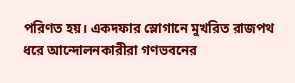পরিণত হয়। একদফার স্লোগানে মুখরিত রাজপথ ধরে আন্দোলনকারীরা গণভবনের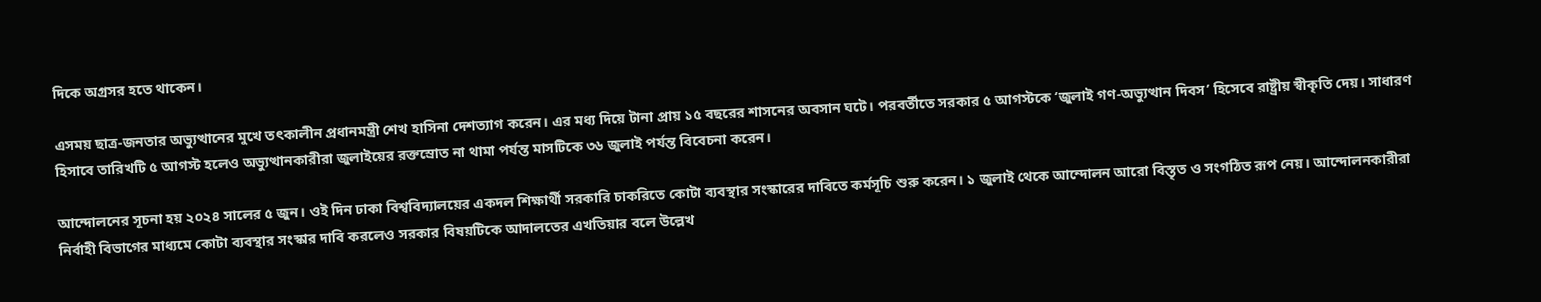দিকে অগ্রসর হতে থাকেন।

এসময় ছাত্র-জনতার অভ্যুত্থানের মুখে তৎকালীন প্রধানমন্ত্রী শেখ হাসিনা দেশত্যাগ করেন। এর মধ্য দিয়ে টানা প্রায় ১৫ বছরের শাসনের অবসান ঘটে। পরবর্তীতে সরকার ৫ আগস্টকে ‘জুলাই গণ-অভ্যুত্থান দিবস’ হিসেবে রাষ্ট্রীয় স্বীকৃতি দেয়। সাধারণ হিসাবে তারিখটি ৫ আগস্ট হলেও অভ্যুত্থানকারীরা জুলাইয়ের রক্তস্রোত না থামা পর্যন্ত মাসটিকে ৩৬ জুলাই পর্যন্ত বিবেচনা করেন।

আন্দোলনের সূচনা হয় ২০২৪ সালের ৫ জুন। ওই দিন ঢাকা বিশ্ববিদ্যালয়ের একদল শিক্ষার্থী সরকারি চাকরিতে কোটা ব্যবস্থার সংস্কারের দাবিতে কর্মসূচি শুরু করেন। ১ জুলাই থেকে আন্দোলন আরো বিস্তৃত ও সংগঠিত রূপ নেয়। আন্দোলনকারীরা নির্বাহী বিভাগের মাধ্যমে কোটা ব্যবস্থার সংস্কার দাবি করলেও সরকার বিষয়টিকে আদালতের এখতিয়ার বলে উল্লেখ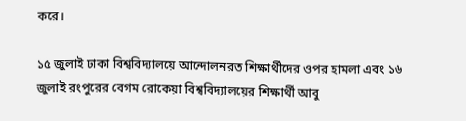করে।

১৫ জুলাই ঢাকা বিশ্ববিদ্যালয়ে আন্দোলনরত শিক্ষার্থীদের ওপর হামলা এবং ১৬ জুলাই রংপুরের বেগম রোকেয়া বিশ্ববিদ্যালয়ের শিক্ষার্থী আবু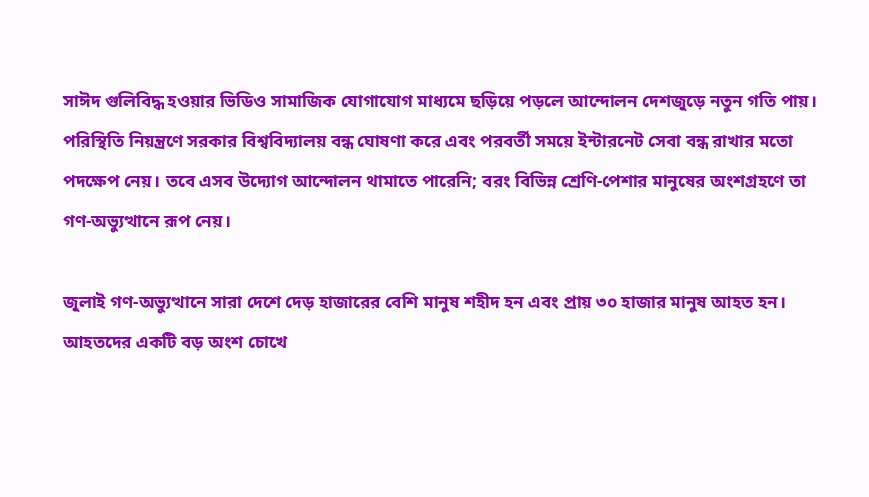সাঈদ গুলিবিদ্ধ হওয়ার ভিডিও সামাজিক যোগাযোগ মাধ্যমে ছড়িয়ে পড়লে আন্দোলন দেশজুড়ে নতুন গতি পায়। পরিস্থিতি নিয়ন্ত্রণে সরকার বিশ্ববিদ্যালয় বন্ধ ঘোষণা করে এবং পরবর্তী সময়ে ইন্টারনেট সেবা বন্ধ রাখার মতো পদক্ষেপ নেয়। তবে এসব উদ্যোগ আন্দোলন থামাতে পারেনি; বরং বিভিন্ন শ্রেণি-পেশার মানুষের অংশগ্রহণে তা গণ-অভ্যুত্থানে রূপ নেয়।

জুলাই গণ-অভ্যুত্থানে সারা দেশে দেড় হাজারের বেশি মানুষ শহীদ হন এবং প্রায় ৩০ হাজার মানুষ আহত হন। আহতদের একটি বড় অংশ চোখে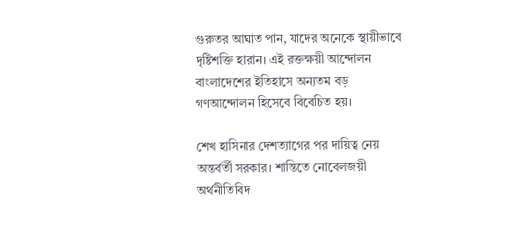গুরুতর আঘাত পান, যাদের অনেকে স্থায়ীভাবে দৃষ্টিশক্তি হারান। এই রক্তক্ষয়ী আন্দোলন বাংলাদেশের ইতিহাসে অন্যতম বড় গণআন্দোলন হিসেবে বিবেচিত হয়।

শেখ হাসিনার দেশত্যাগের পর দায়িত্ব নেয় অন্তর্বর্তী সরকার। শান্তিতে নোবেলজয়ী অর্থনীতিবিদ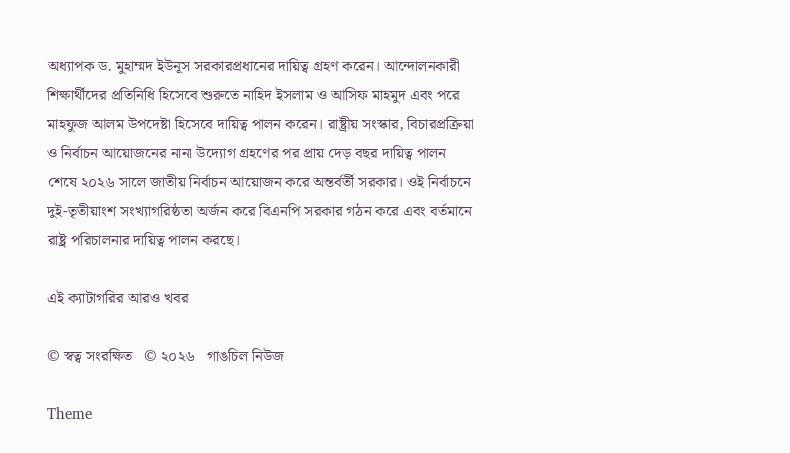অধ্যাপক ড. মুহাম্মদ ইউনূস সরকারপ্রধানের দায়িত্ব গ্রহণ করেন। আন্দোলনকারী শিক্ষার্থীদের প্রতিনিধি হিসেবে শুরুতে নাহিদ ইসলাম ও আসিফ মাহমুদ এবং পরে মাহফুজ আলম উপদেষ্টা হিসেবে দায়িত্ব পালন করেন। রাষ্ট্রীয় সংস্কার, বিচারপ্রক্রিয়া ও নির্বাচন আয়োজনের নানা উদ্যোগ গ্রহণের পর প্রায় দেড় বছর দায়িত্ব পালন শেষে ২০২৬ সালে জাতীয় নির্বাচন আয়োজন করে অন্তর্বর্তী সরকার। ওই নির্বাচনে দুই-তৃতীয়াংশ সংখ্যাগরিষ্ঠতা অর্জন করে বিএনপি সরকার গঠন করে এবং বর্তমানে রাষ্ট্র পরিচালনার দায়িত্ব পালন করছে।

এই ক্যাটাগরির আরও খবর

© স্বত্ব সংরক্ষিত   © ২০২৬   গাঙচিল নিউজ

Theme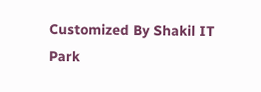Customized By Shakil IT Park